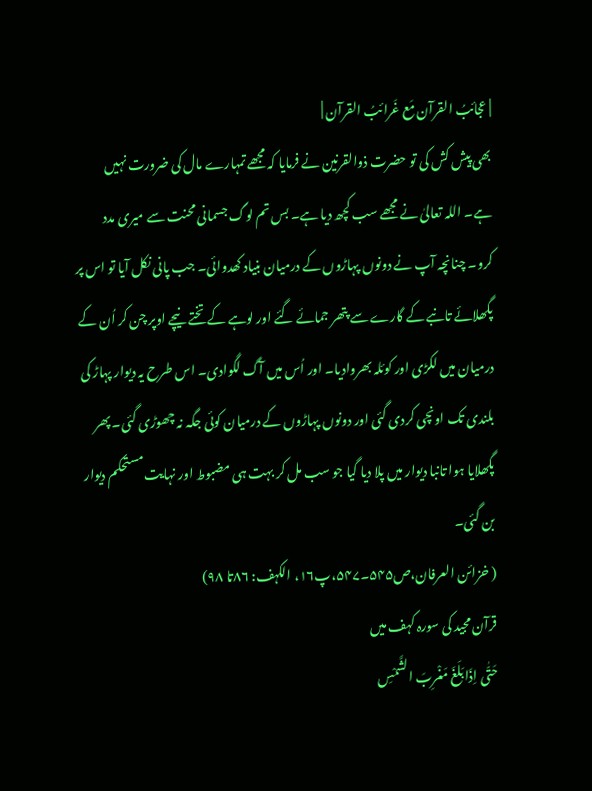| عجائبُ القرآن مَع غَرائبُ القرآن |
بھی پیش کش کی تو حضرت ذوالقرنین نے فرمایا کہ مجھے تمہارے مال کی ضرورت نہیں ہے۔ اللہ تعالیٰ نے مجھے سب کچھ دیا ہے۔ بس تم لوگ جسمانی محنت سے میری مدد کرو۔ چنانچہ آپ نے دونوں پہاڑوں کے درمیان بنیاد کھدوائی۔ جب پانی نکل آیا تو اس پر پگھلائے تانبے کے گارے سے پتھر جمائے گئے اور لوہے کے تختے نیچے اوپر چن کر اُن کے درمیان میں لکڑی اور کوئلہ بھروادیا۔ اور اُس میں آگ لگوادی۔ اس طرح یہ دیوار پہاڑ کی بلندی تک اونچی کردی گئی اور دونوں پہاڑوں کے درمیان کوئی جگہ نہ چھوڑی گئی۔ پھر پگھلایا ہوا تانبا دیوار میں پلا دیا گیا جو سب مل کر بہت ہی مضبوط اور نہایت مستحکم دیوار بن گئی۔
( خزائن العرفان،ص۵۴۵۔۵۴۷،پ۱۶، الکہف: ۸۶تا ۹۸)
قرآن مجید کی سورہ کہف میں
حَتّٰی اِذَا بَلَغَ مَغْرِبَ الشَّمْسِ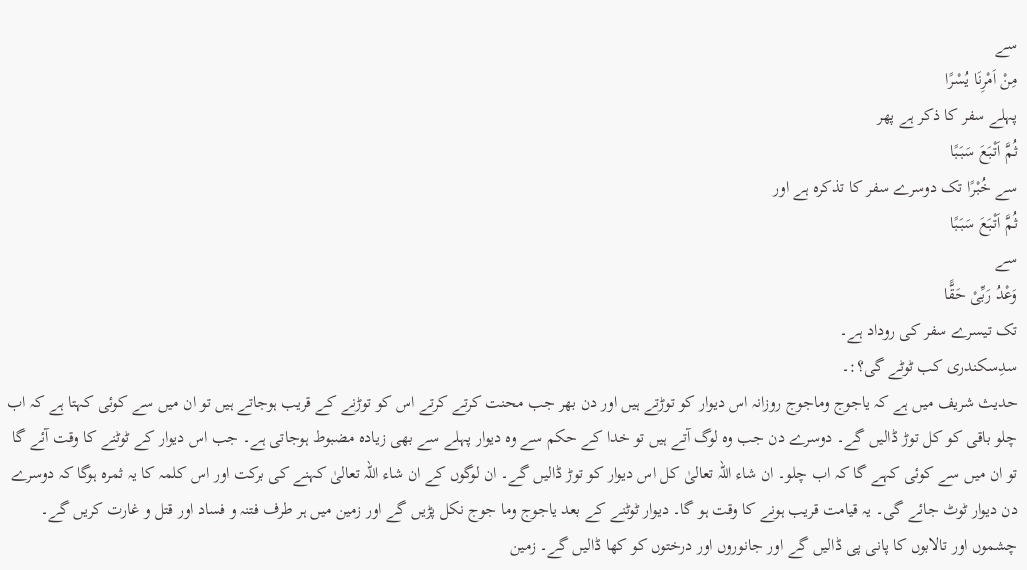سے
مِنْ اَمْرِنَا یُسْرًا
پہلے سفر کا ذکر ہے پھر
ثُمَّ اَتْبَعَ سَبَبًا
سے خُبْرًا تک دوسرے سفر کا تذکرہ ہے اور
ثُمَّ اَتْبَعَ سَبَبًا
سے
وَعْدُ رَبِّیْ حَقًّا
تک تیسرے سفر کی روداد ہے۔
سدِسکندری کب ٹوٹے گی؟:۔
حدیث شریف میں ہے کہ یاجوج وماجوج روزانہ اس دیوار کو توڑتے ہیں اور دن بھر جب محنت کرتے کرتے اس کو توڑنے کے قریب ہوجاتے ہیں تو ان میں سے کوئی کہتا ہے کہ اب چلو باقی کو کل توڑ ڈالیں گے۔ دوسرے دن جب وہ لوگ آتے ہیں تو خدا کے حکم سے وہ دیوار پہلے سے بھی زیادہ مضبوط ہوجاتی ہے۔ جب اس دیوار کے ٹوٹنے کا وقت آئے گا تو ان میں سے کوئی کہے گا کہ اب چلو۔ ان شاء اللہ تعالیٰ کل اس دیوار کو توڑ ڈالیں گے۔ ان لوگوں کے ان شاء اللہ تعالیٰ کہنے کی برکت اور اس کلمہ کا یہ ثمرہ ہوگا کہ دوسرے دن دیوار ٹوٹ جائے گی۔ یہ قیامت قریب ہونے کا وقت ہو گا۔ دیوار ٹوٹنے کے بعد یاجوج وما جوج نکل پڑیں گے اور زمین میں ہر طرف فتنہ و فساد اور قتل و غارت کریں گے۔ چشموں اور تالابوں کا پانی پی ڈالیں گے اور جانوروں اور درختوں کو کھا ڈالیں گے۔ زمین